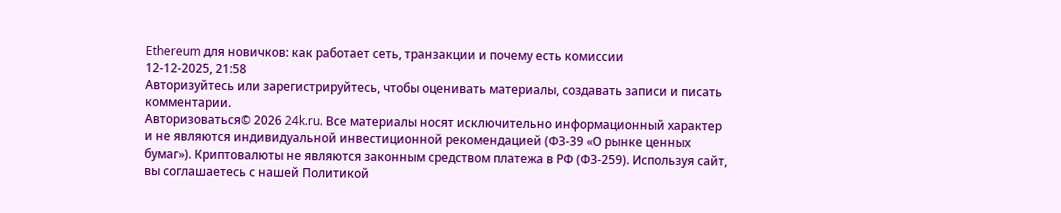Ethereum для новичков: как работает сеть, транзакции и почему есть комиссии
12-12-2025, 21:58
Авторизуйтесь или зарегистрируйтесь, чтобы оценивать материалы, создавать записи и писать комментарии.
Авторизоваться© 2026 24k.ru. Все материалы носят исключительно информационный характер и не являются индивидуальной инвестиционной рекомендацией (ФЗ-39 «О рынке ценных бумаг»). Криптовалюты не являются законным средством платежа в РФ (ФЗ-259). Используя сайт, вы соглашаетесь с нашей Политикой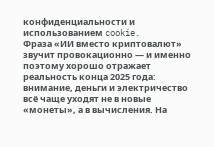конфиденциальности и использованием cookie.
Фраза «ИИ вместо криптовалют» звучит провокационно — и именно поэтому хорошо отражает реальность конца 2025 года: внимание, деньги и электричество всё чаще уходят не в новые «монеты», а в вычисления. На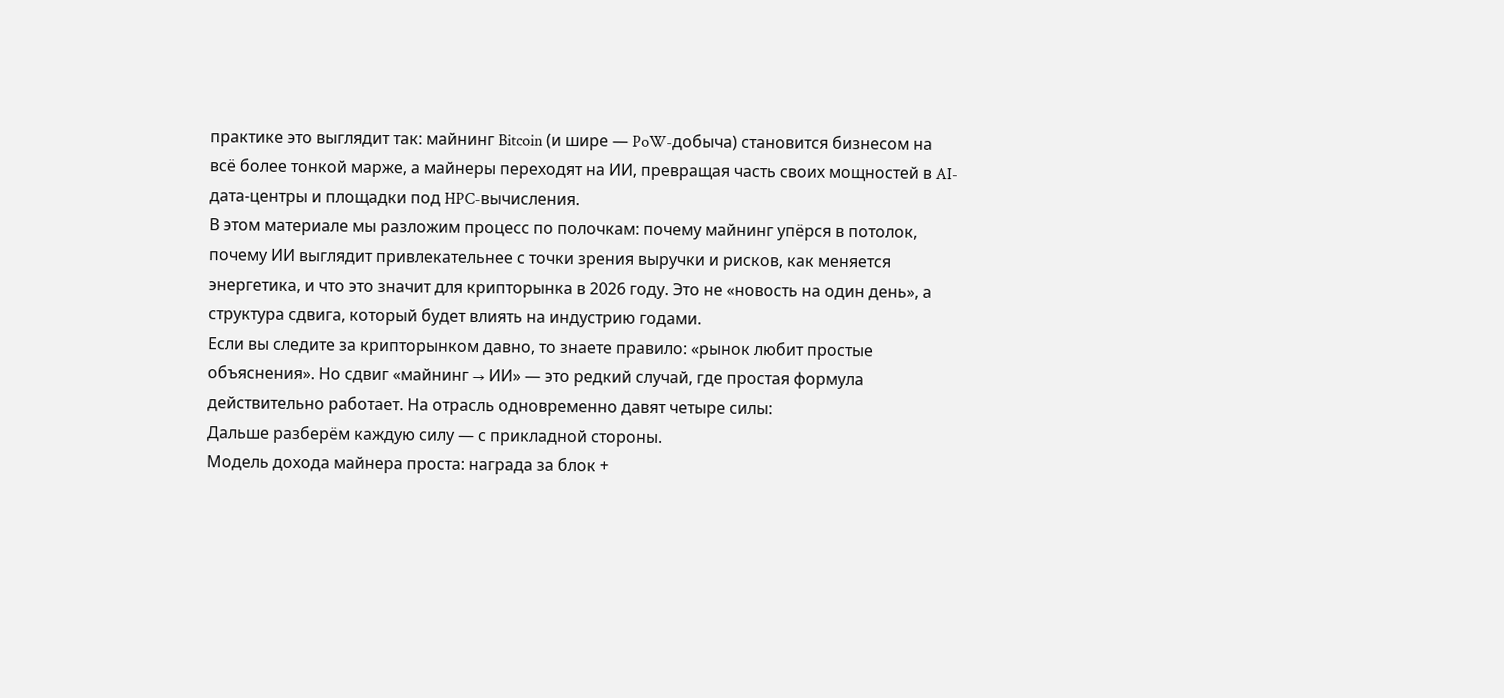практике это выглядит так: майнинг Bitcoin (и шире — PoW-добыча) становится бизнесом на всё более тонкой марже, а майнеры переходят на ИИ, превращая часть своих мощностей в AI-дата-центры и площадки под HPC-вычисления.
В этом материале мы разложим процесс по полочкам: почему майнинг упёрся в потолок, почему ИИ выглядит привлекательнее с точки зрения выручки и рисков, как меняется энергетика, и что это значит для крипторынка в 2026 году. Это не «новость на один день», а структура сдвига, который будет влиять на индустрию годами.
Если вы следите за крипторынком давно, то знаете правило: «рынок любит простые объяснения». Но сдвиг «майнинг → ИИ» — это редкий случай, где простая формула действительно работает. На отрасль одновременно давят четыре силы:
Дальше разберём каждую силу — с прикладной стороны.
Модель дохода майнера проста: награда за блок +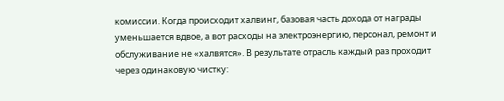комиссии. Когда происходит халвинг, базовая часть дохода от награды уменьшается вдвое, а вот расходы на электроэнергию, персонал, ремонт и обслуживание не «халвятся». В результате отрасль каждый раз проходит через одинаковую чистку: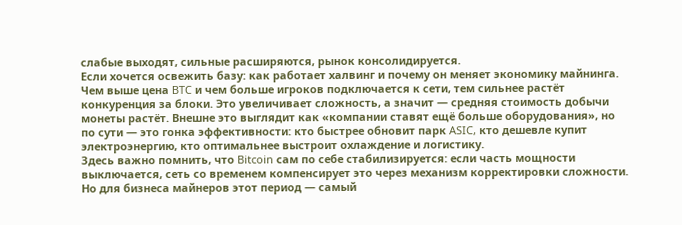слабые выходят, сильные расширяются, рынок консолидируется.
Если хочется освежить базу: как работает халвинг и почему он меняет экономику майнинга.
Чем выше цена BTC и чем больше игроков подключается к сети, тем сильнее растёт конкуренция за блоки. Это увеличивает сложность, а значит — средняя стоимость добычи монеты растёт. Внешне это выглядит как «компании ставят ещё больше оборудования», но по сути — это гонка эффективности: кто быстрее обновит парк ASIC, кто дешевле купит электроэнергию, кто оптимальнее выстроит охлаждение и логистику.
Здесь важно помнить, что Bitcoin сам по себе стабилизируется: если часть мощности выключается, сеть со временем компенсирует это через механизм корректировки сложности. Но для бизнеса майнеров этот период — самый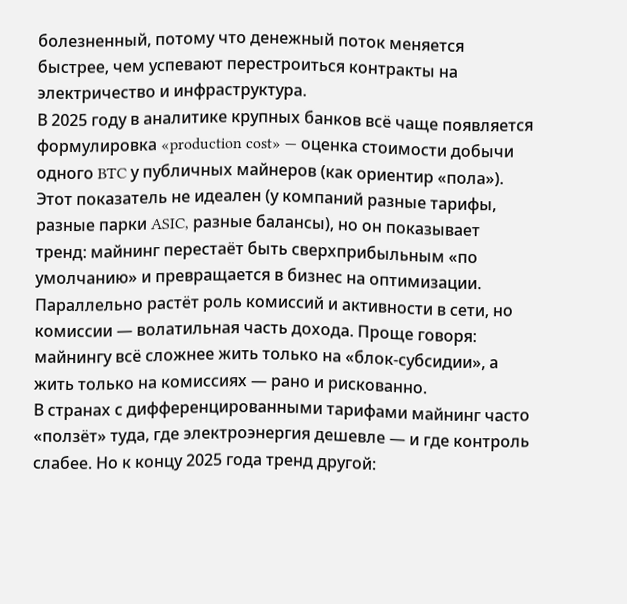болезненный, потому что денежный поток меняется быстрее, чем успевают перестроиться контракты на электричество и инфраструктура.
В 2025 году в аналитике крупных банков всё чаще появляется формулировка «production cost» — оценка стоимости добычи одного BTC у публичных майнеров (как ориентир «пола»). Этот показатель не идеален (у компаний разные тарифы, разные парки ASIC, разные балансы), но он показывает тренд: майнинг перестаёт быть сверхприбыльным «по умолчанию» и превращается в бизнес на оптимизации.
Параллельно растёт роль комиссий и активности в сети, но комиссии — волатильная часть дохода. Проще говоря: майнингу всё сложнее жить только на «блок-субсидии», а жить только на комиссиях — рано и рискованно.
В странах с дифференцированными тарифами майнинг часто «ползёт» туда, где электроэнергия дешевле — и где контроль слабее. Но к концу 2025 года тренд другой: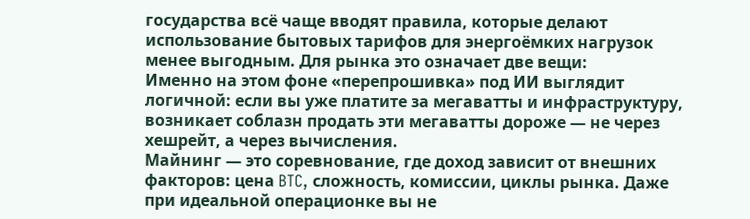государства всё чаще вводят правила, которые делают использование бытовых тарифов для энергоёмких нагрузок менее выгодным. Для рынка это означает две вещи:
Именно на этом фоне «перепрошивка» под ИИ выглядит логичной: если вы уже платите за мегаватты и инфраструктуру, возникает соблазн продать эти мегаватты дороже — не через хешрейт, а через вычисления.
Майнинг — это соревнование, где доход зависит от внешних факторов: цена BTC, сложность, комиссии, циклы рынка. Даже при идеальной операционке вы не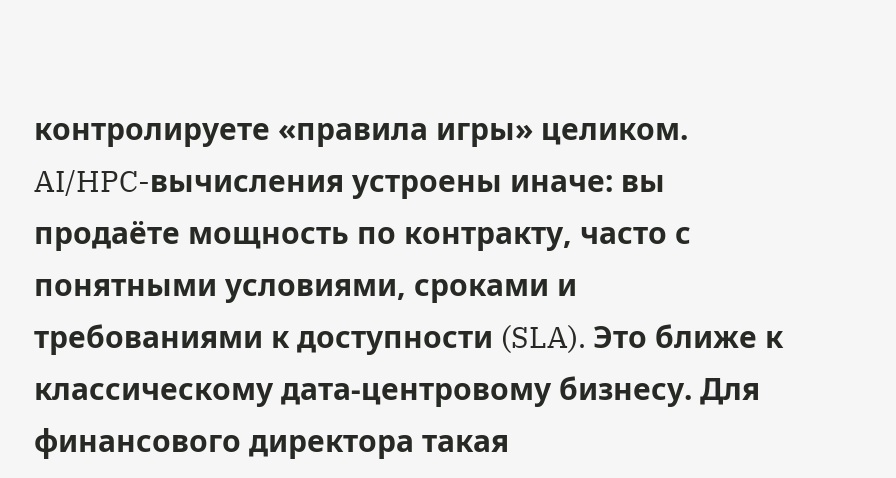контролируете «правила игры» целиком.
AI/HPC-вычисления устроены иначе: вы продаёте мощность по контракту, часто с понятными условиями, сроками и требованиями к доступности (SLA). Это ближе к классическому дата-центровому бизнесу. Для финансового директора такая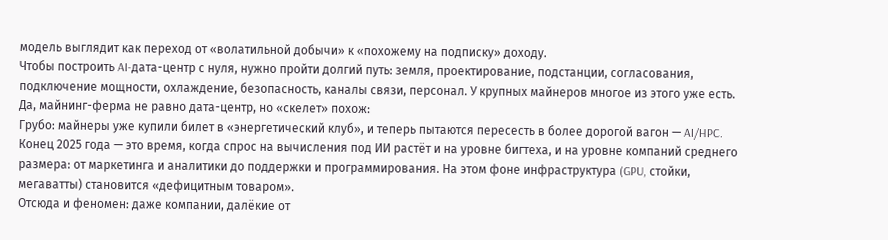модель выглядит как переход от «волатильной добычи» к «похожему на подписку» доходу.
Чтобы построить AI-дата-центр с нуля, нужно пройти долгий путь: земля, проектирование, подстанции, согласования, подключение мощности, охлаждение, безопасность, каналы связи, персонал. У крупных майнеров многое из этого уже есть. Да, майнинг-ферма не равно дата-центр, но «скелет» похож:
Грубо: майнеры уже купили билет в «энергетический клуб», и теперь пытаются пересесть в более дорогой вагон — AI/HPC.
Конец 2025 года — это время, когда спрос на вычисления под ИИ растёт и на уровне бигтеха, и на уровне компаний среднего размера: от маркетинга и аналитики до поддержки и программирования. На этом фоне инфраструктура (GPU, стойки, мегаватты) становится «дефицитным товаром».
Отсюда и феномен: даже компании, далёкие от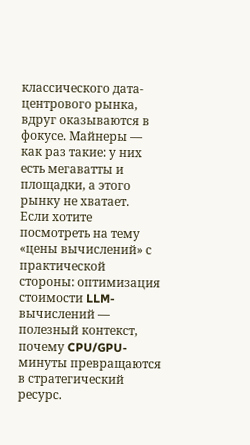классического дата-центрового рынка, вдруг оказываются в фокусе. Майнеры — как раз такие: у них есть мегаватты и площадки, а этого рынку не хватает.
Если хотите посмотреть на тему «цены вычислений» с практической стороны: оптимизация стоимости LLM-вычислений — полезный контекст, почему CPU/GPU-минуты превращаются в стратегический ресурс.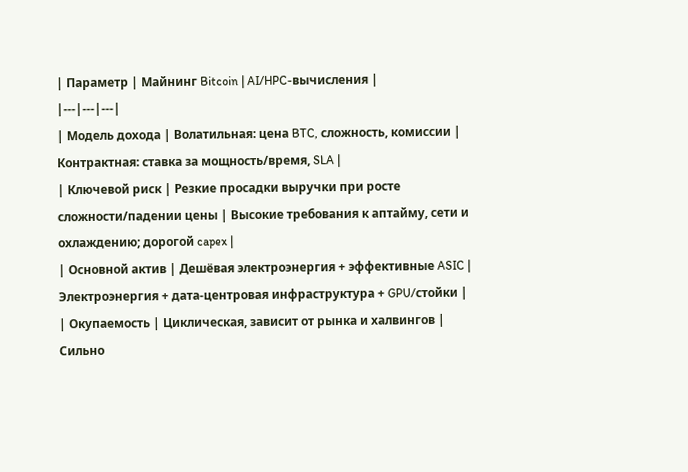| Параметр | Майнинг Bitcoin | AI/HPC-вычисления |
|---|---|---|
| Модель дохода | Волатильная: цена BTC, сложность, комиссии | Контрактная: ставка за мощность/время, SLA |
| Ключевой риск | Резкие просадки выручки при росте сложности/падении цены | Высокие требования к аптайму, сети и охлаждению; дорогой capex |
| Основной актив | Дешёвая электроэнергия + эффективные ASIC | Электроэнергия + дата-центровая инфраструктура + GPU/стойки |
| Окупаемость | Циклическая, зависит от рынка и халвингов | Сильно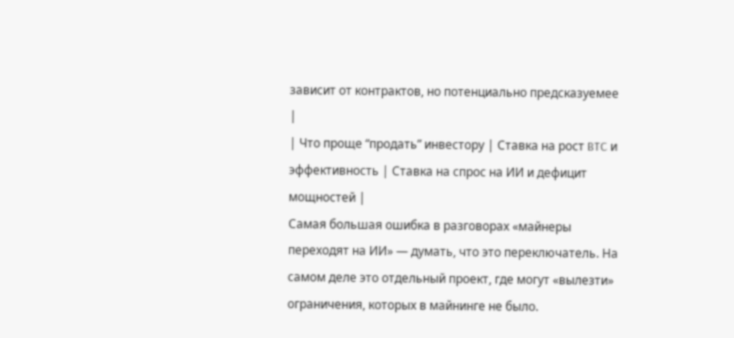зависит от контрактов, но потенциально предсказуемее |
| Что проще “продать” инвестору | Ставка на рост BTC и эффективность | Ставка на спрос на ИИ и дефицит мощностей |
Самая большая ошибка в разговорах «майнеры переходят на ИИ» — думать, что это переключатель. На самом деле это отдельный проект, где могут «вылезти» ограничения, которых в майнинге не было.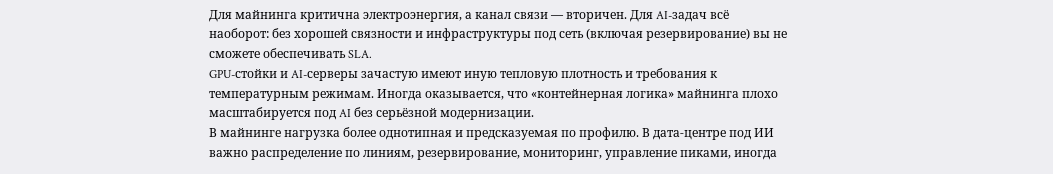Для майнинга критична электроэнергия, а канал связи — вторичен. Для AI-задач всё наоборот: без хорошей связности и инфраструктуры под сеть (включая резервирование) вы не сможете обеспечивать SLA.
GPU-стойки и AI-серверы зачастую имеют иную тепловую плотность и требования к температурным режимам. Иногда оказывается, что «контейнерная логика» майнинга плохо масштабируется под AI без серьёзной модернизации.
В майнинге нагрузка более однотипная и предсказуемая по профилю. В дата-центре под ИИ важно распределение по линиям, резервирование, мониторинг, управление пиками, иногда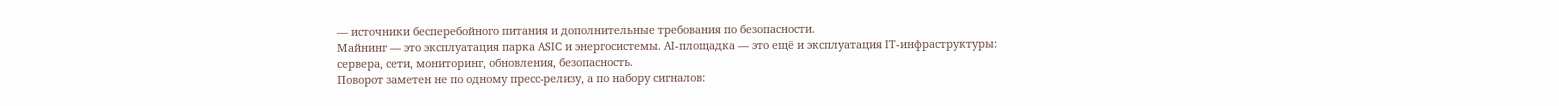— источники бесперебойного питания и дополнительные требования по безопасности.
Майнинг — это эксплуатация парка ASIC и энергосистемы. AI-площадка — это ещё и эксплуатация IT-инфраструктуры: сервера, сети, мониторинг, обновления, безопасность.
Поворот заметен не по одному пресс-релизу, а по набору сигналов: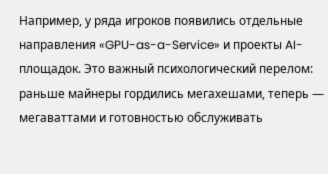Например, у ряда игроков появились отдельные направления «GPU-as-a-Service» и проекты AI-площадок. Это важный психологический перелом: раньше майнеры гордились мегахешами, теперь — мегаваттами и готовностью обслуживать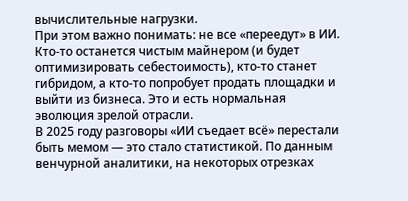вычислительные нагрузки.
При этом важно понимать: не все «переедут» в ИИ. Кто-то останется чистым майнером (и будет оптимизировать себестоимость), кто-то станет гибридом, а кто-то попробует продать площадки и выйти из бизнеса. Это и есть нормальная эволюция зрелой отрасли.
В 2025 году разговоры «ИИ съедает всё» перестали быть мемом — это стало статистикой. По данным венчурной аналитики, на некоторых отрезках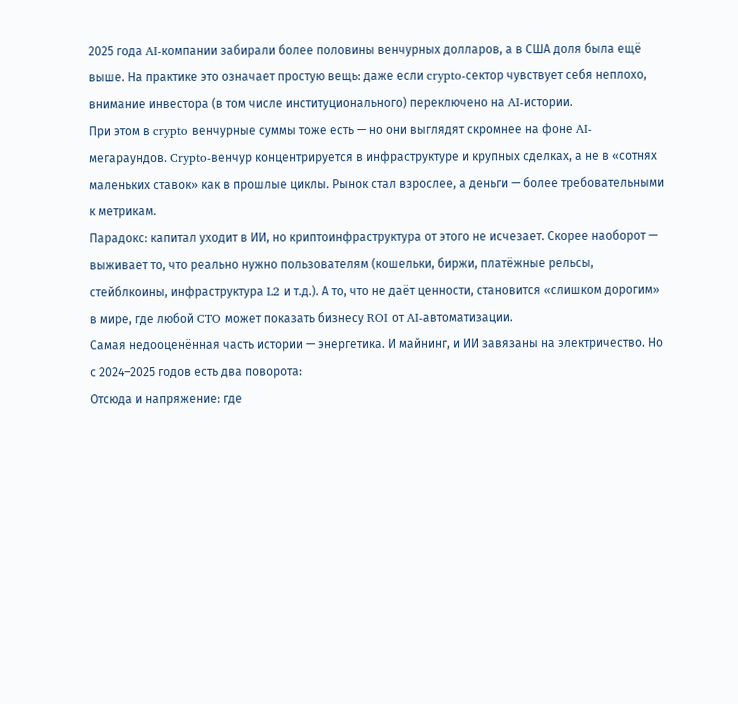2025 года AI-компании забирали более половины венчурных долларов, а в США доля была ещё выше. На практике это означает простую вещь: даже если crypto-сектор чувствует себя неплохо, внимание инвестора (в том числе институционального) переключено на AI-истории.
При этом в crypto венчурные суммы тоже есть — но они выглядят скромнее на фоне AI-мегараундов. Crypto-венчур концентрируется в инфраструктуре и крупных сделках, а не в «сотнях маленьких ставок» как в прошлые циклы. Рынок стал взрослее, а деньги — более требовательными к метрикам.
Парадокс: капитал уходит в ИИ, но криптоинфраструктура от этого не исчезает. Скорее наоборот — выживает то, что реально нужно пользователям (кошельки, биржи, платёжные рельсы, стейблкоины, инфраструктура L2 и т.д.). А то, что не даёт ценности, становится «слишком дорогим» в мире, где любой CTO может показать бизнесу ROI от AI-автоматизации.
Самая недооценённая часть истории — энергетика. И майнинг, и ИИ завязаны на электричество. Но с 2024–2025 годов есть два поворота:
Отсюда и напряжение: где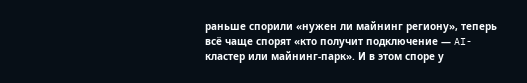раньше спорили «нужен ли майнинг региону», теперь всё чаще спорят «кто получит подключение — AI-кластер или майнинг-парк». И в этом споре у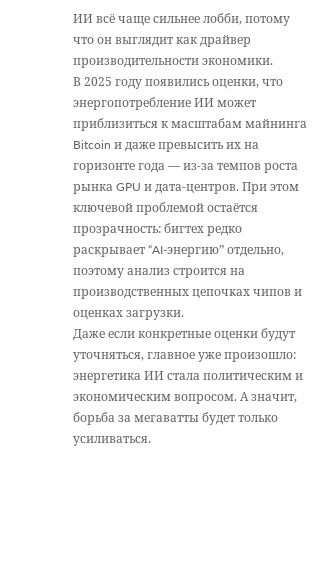ИИ всё чаще сильнее лобби, потому что он выглядит как драйвер производительности экономики.
В 2025 году появились оценки, что энергопотребление ИИ может приблизиться к масштабам майнинга Bitcoin и даже превысить их на горизонте года — из-за темпов роста рынка GPU и дата-центров. При этом ключевой проблемой остаётся прозрачность: бигтех редко раскрывает “AI-энергию” отдельно, поэтому анализ строится на производственных цепочках чипов и оценках загрузки.
Даже если конкретные оценки будут уточняться, главное уже произошло: энергетика ИИ стала политическим и экономическим вопросом. А значит, борьба за мегаватты будет только усиливаться.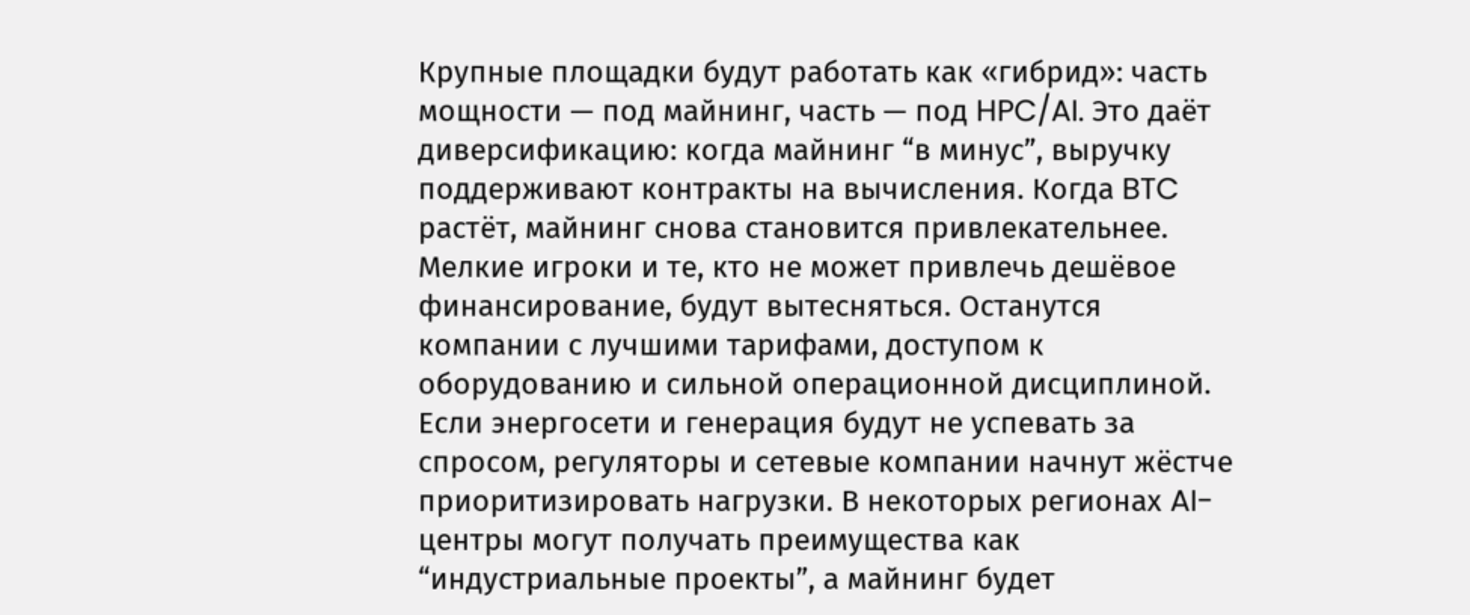Крупные площадки будут работать как «гибрид»: часть мощности — под майнинг, часть — под HPC/AI. Это даёт диверсификацию: когда майнинг “в минус”, выручку поддерживают контракты на вычисления. Когда BTC растёт, майнинг снова становится привлекательнее.
Мелкие игроки и те, кто не может привлечь дешёвое финансирование, будут вытесняться. Останутся компании с лучшими тарифами, доступом к оборудованию и сильной операционной дисциплиной.
Если энергосети и генерация будут не успевать за спросом, регуляторы и сетевые компании начнут жёстче приоритизировать нагрузки. В некоторых регионах AI-центры могут получать преимущества как “индустриальные проекты”, а майнинг будет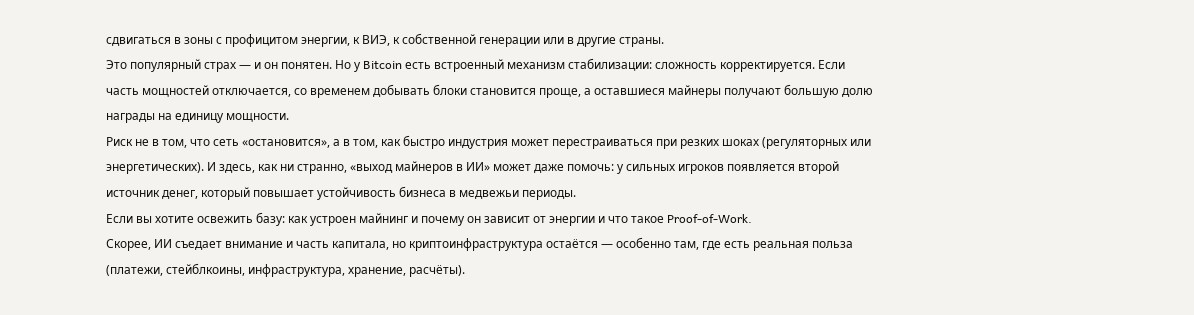сдвигаться в зоны с профицитом энергии, к ВИЭ, к собственной генерации или в другие страны.
Это популярный страх — и он понятен. Но у Bitcoin есть встроенный механизм стабилизации: сложность корректируется. Если часть мощностей отключается, со временем добывать блоки становится проще, а оставшиеся майнеры получают большую долю награды на единицу мощности.
Риск не в том, что сеть «остановится», а в том, как быстро индустрия может перестраиваться при резких шоках (регуляторных или энергетических). И здесь, как ни странно, «выход майнеров в ИИ» может даже помочь: у сильных игроков появляется второй источник денег, который повышает устойчивость бизнеса в медвежьи периоды.
Если вы хотите освежить базу: как устроен майнинг и почему он зависит от энергии и что такое Proof-of-Work.
Скорее, ИИ съедает внимание и часть капитала, но криптоинфраструктура остаётся — особенно там, где есть реальная польза (платежи, стейблкоины, инфраструктура, хранение, расчёты).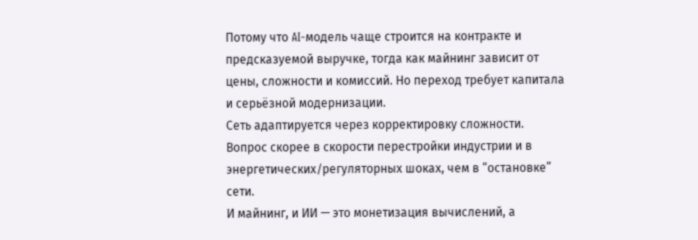Потому что AI-модель чаще строится на контракте и предсказуемой выручке, тогда как майнинг зависит от цены, сложности и комиссий. Но переход требует капитала и серьёзной модернизации.
Сеть адаптируется через корректировку сложности. Вопрос скорее в скорости перестройки индустрии и в энергетических/регуляторных шоках, чем в “остановке” сети.
И майнинг, и ИИ — это монетизация вычислений, а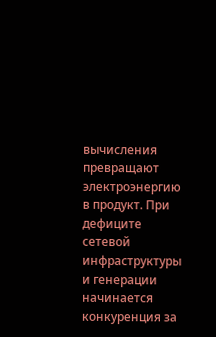вычисления превращают электроэнергию в продукт. При дефиците сетевой инфраструктуры и генерации начинается конкуренция за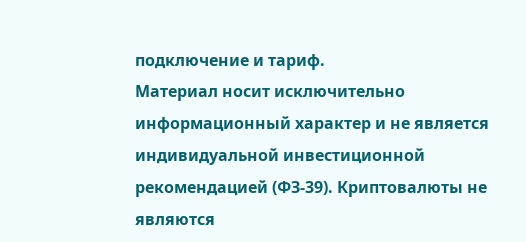подключение и тариф.
Материал носит исключительно информационный характер и не является индивидуальной инвестиционной рекомендацией (ФЗ-39). Криптовалюты не являются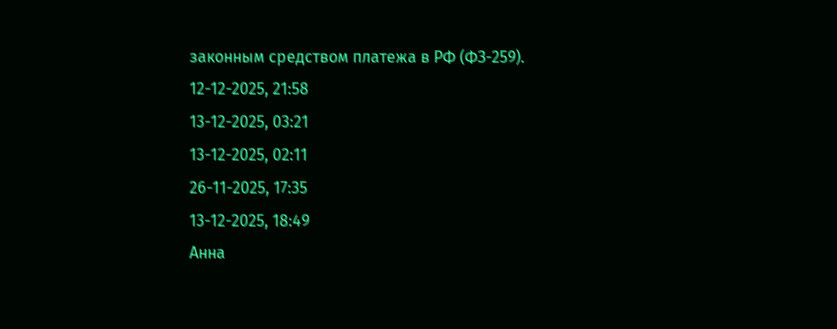законным средством платежа в РФ (ФЗ-259).
12-12-2025, 21:58
13-12-2025, 03:21
13-12-2025, 02:11
26-11-2025, 17:35
13-12-2025, 18:49
Анна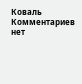Коваль
Комментариев нет